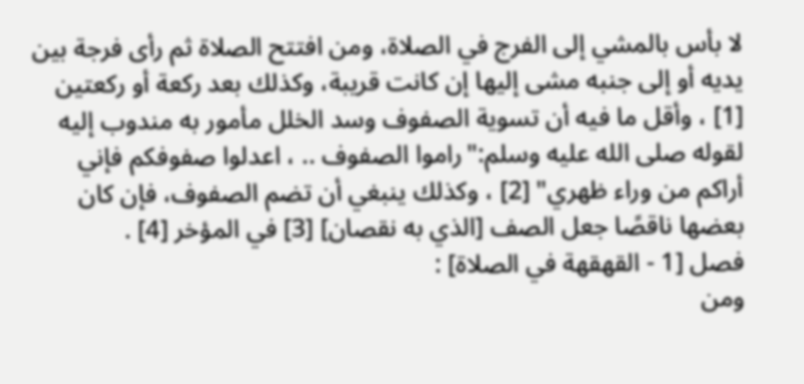لا بأس بالمشي إلى الفرج في الصلاة، ومن افتتح الصلاة ثم رأى فرجة بين يديه أو إلى جنبه مشى إليها إن كانت قريبة، وكذلك بعد ركعة أو ركعتين [1] ، وأقل ما فيه أن تسوية الصفوف وسد الخلل مأمور به مندوب إليه لقوله صلى الله عليه وسلم:"راموا الصفوف .. ، اعدلوا صفوفكم فإني أراكم من وراء ظهري" [2] ، وكذلك ينبغي أن تضم الصفوف، فإن كان بعضها ناقصًا جعل الصف [الذي به نقصان] [3] في المؤخر [4] .
فصل [1 - القهقهة في الصلاة] :
ومن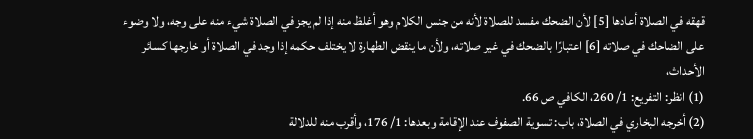قهقه في الصلاة أعادها [5] لأن الضحك مفسد للصلاة لأنه من جنس الكلام وهو أغلظ منه إذا لم يجز في الصلاة شيء منه على وجه، ولا وضوء على الضاحك في صلاته [6] اعتبارًا بالضحك في غير صلاته، ولأن ما ينقض الطهارة لا يختلف حكمه إذا وجد في الصلاة أو خارجها كسائر الأحداث،
(1) انظر: التفريع: 1/ 260، الكافي ص 66.
(2) أخرجه البخاري في الصلاة، باب: تسوية الصفوف عند الإقامة وبعدها: 1/ 176، وأقرب منه للدلالة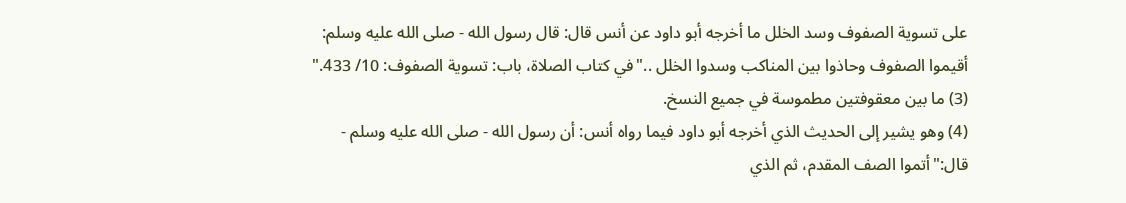على تسوية الصفوف وسد الخلل ما أخرجه أبو داود عن أنس قال: قال رسول الله - صلى الله عليه وسلم: أقيموا الصفوف وحاذوا بين المناكب وسدوا الخلل .."في كتاب الصلاة، باب: تسوية الصفوف: 10/ 433."
(3) ما بين معقوفتين مطموسة في جميع النسخ.
(4) وهو يشير إلى الحديث الذي أخرجه أبو داود فيما رواه أنس: أن رسول الله - صلى الله عليه وسلم - قال:"أتموا الصف المقدم، ثم الذي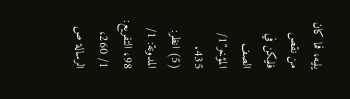يليه، فما كان من نقص فليكن في الصف المؤخر"1/ 435.
(5) انظر: المدونة: 1/ 98، التفريع: 1/ 260، الرسالة ص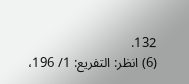132.
(6) انظر: التفريع: 1/ 196،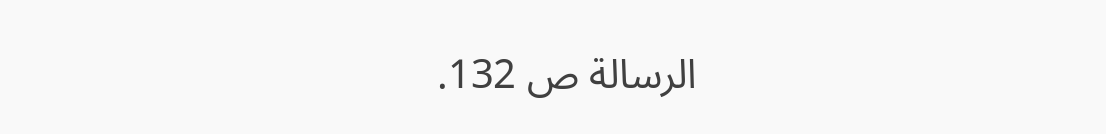الرسالة ص 132.